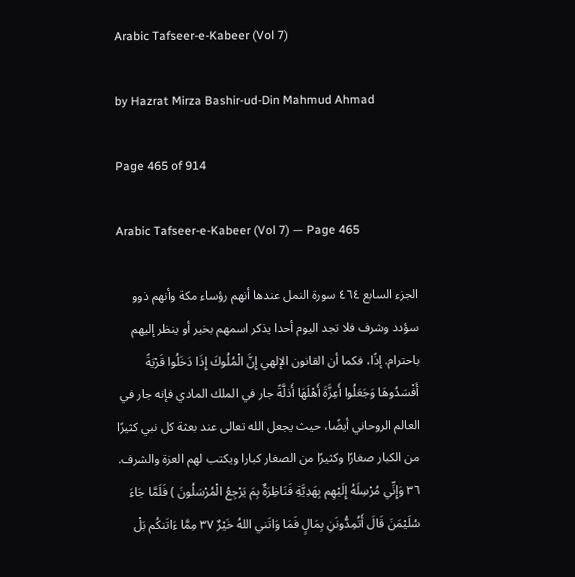Arabic Tafseer-e-Kabeer (Vol 7)

by Hazrat Mirza Bashir-ud-Din Mahmud Ahmad

Page 465 of 914

Arabic Tafseer-e-Kabeer (Vol 7) — Page 465

الجزء السابع ٤٦٤ سورة النمل عندها أنهم رؤساء مكة وأنهم ذوو سؤدد وشرف فلا تجد اليوم أحدا يذكر اسمهم بخير أو ينظر إليهم باحترام. إذًا، فكما أن القانون الإلهي إِنَّ الْمُلُوكَ إِذَا دَخَلُوا قَرْيَةً أَفْسَدُوهَا وَجَعَلُوا أَعِزَّةَ أَهْلَهَا أَذلَّةً جار في الملك المادي فإنه جار في العالم الروحاني أيضًا، حيث يجعل الله تعالى عند بعثة كل نبي كثيرًا من الكبار صغارًا وكثيرًا من الصغار كبارا ويكتب لهم العزة والشرف. ٣٦ وَإِنِّي مُرْسِلَهُ إِلَيْهِم بِهَدِيَّةِ فَنَاظِرَةٌ بِمَ يَرْجِعُ الْمُرْسَلُونَ ) فَلَمَّا جَاءَ سُلَيْمَنَ قَالَ أَتُمِدُّونَنِ بِمَالٍ فَمَا وَاتَني اللهُ خَيْرٌ ۳۷ مِمَّا ءَاتَنكُم بَلْ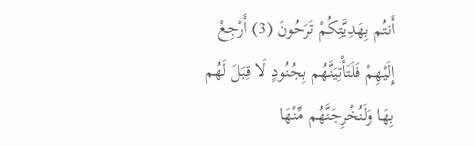أَنتُم بِهَدِيَّتِكُمْ تَرَحُونَ (3) أَرْجِعْ إِلَيْهِمْ فَلَتَأْتِيَنَّهُم بِجُنُودٍ لَا قِبَلَ لَهُم بِهَا وَلَنُخْرِجَنَّهُم مِّنْهَا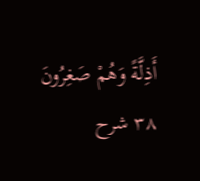أَذِلَّةً وَهُمْ صَغِرُونَ ۳۸ شرح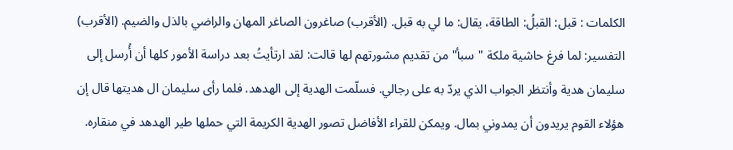الكلمات : قبل: القبلُ: الطاقة، يقال: ما لي به قبل. (الأقرب) صاغرون الصاغر المهان والراضي بالذل والضيم. (الأقرب) التفسير: لما فرغ حاشية ملكة "سبأ" من تقديم مشورتهم لها قالت: لقد ارتأيتُ بعد دراسة الأمور كلها أن أُرسل إلى سليمان هدية وأنتظر الجواب الذي يردّ به على رجالي. فسلّمت الهدية إلى الهدهد. فلما رأى سليمان ال هديتها قال إن هؤلاء القوم يريدون أن يمدوني بمال. ويمكن للقراء الأفاضل تصور الهدية الكريمة التي حملها طير الهدهد في منقاره.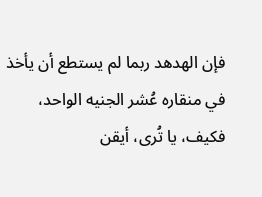فإن الهدهد ربما لم يستطع أن يأخذ في منقاره عُشر الجنيه الواحد، فكيف، يا تُرى، أيقن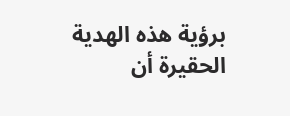برؤية هذه الهدية الحقيرة أن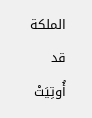الملكة قد أُوتِيَتْ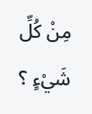مِنْ كُلِّ شَيْءٍ ؟